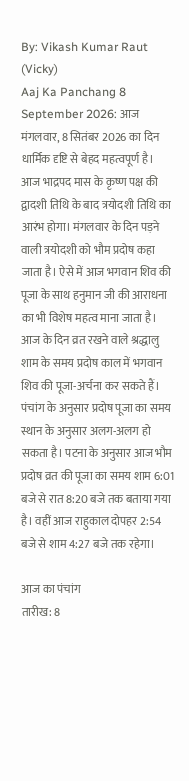By: Vikash Kumar Raut (Vicky)
Aaj Ka Panchang 8 September 2026: आज मंगलवार, 8 सितंबर 2026 का दिन धार्मिक दृष्टि से बेहद महत्वपूर्ण है। आज भाद्रपद मास के कृष्ण पक्ष की द्वादशी तिथि के बाद त्रयोदशी तिथि का आरंभ होगा। मंगलवार के दिन पड़ने वाली त्रयोदशी को भौम प्रदोष कहा जाता है। ऐसे में आज भगवान शिव की पूजा के साथ हनुमान जी की आराधना का भी विशेष महत्व माना जाता है। आज के दिन व्रत रखने वाले श्रद्धालु शाम के समय प्रदोष काल में भगवान शिव की पूजा-अर्चना कर सकते हैं। पंचांग के अनुसार प्रदोष पूजा का समय स्थान के अनुसार अलग-अलग हो सकता है। पटना के अनुसार आज भौम प्रदोष व्रत की पूजा का समय शाम 6:01 बजे से रात 8:20 बजे तक बताया गया है। वहीं आज राहुकाल दोपहर 2:54 बजे से शाम 4:27 बजे तक रहेगा।

आज का पंचांग
तारीख: 8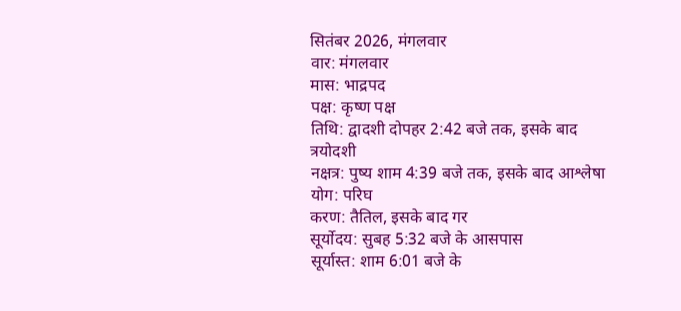सितंबर 2026, मंगलवार
वार: मंगलवार
मास: भाद्रपद
पक्ष: कृष्ण पक्ष
तिथि: द्वादशी दोपहर 2:42 बजे तक, इसके बाद त्रयोदशी
नक्षत्र: पुष्य शाम 4:39 बजे तक, इसके बाद आश्लेषा
योग: परिघ
करण: तैतिल, इसके बाद गर
सूर्योदय: सुबह 5:32 बजे के आसपास
सूर्यास्त: शाम 6:01 बजे के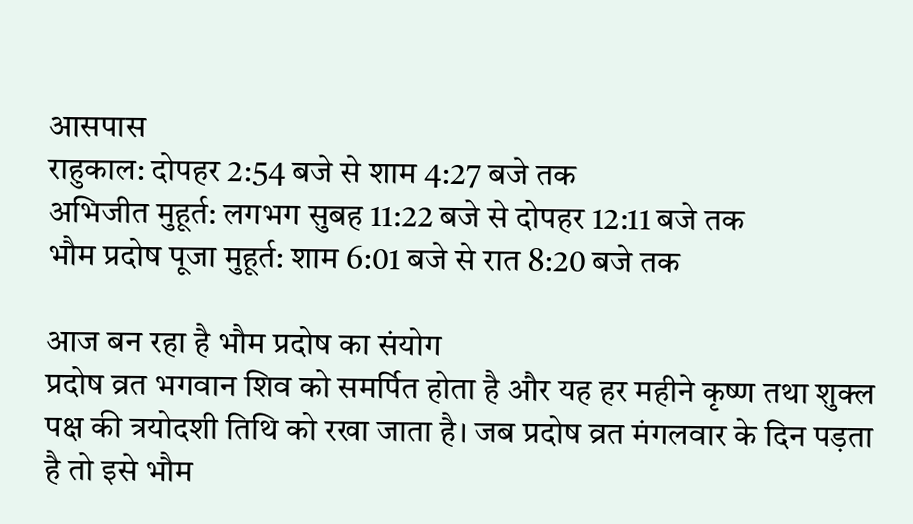आसपास
राहुकाल: दोपहर 2:54 बजे से शाम 4:27 बजे तक
अभिजीत मुहूर्त: लगभग सुबह 11:22 बजे से दोपहर 12:11 बजे तक
भौम प्रदोष पूजा मुहूर्त: शाम 6:01 बजे से रात 8:20 बजे तक

आज बन रहा है भौम प्रदोष का संयोग
प्रदोष व्रत भगवान शिव को समर्पित होता है और यह हर महीने कृष्ण तथा शुक्ल पक्ष की त्रयोदशी तिथि को रखा जाता है। जब प्रदोष व्रत मंगलवार के दिन पड़ता है तो इसे भौम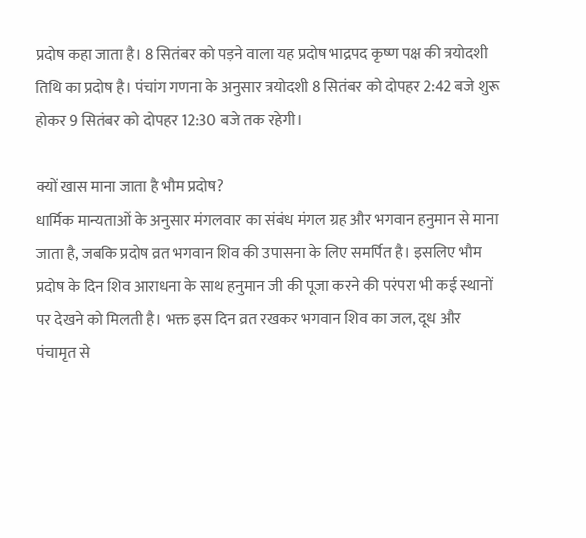प्रदोष कहा जाता है। 8 सितंबर को पड़ने वाला यह प्रदोष भाद्रपद कृष्ण पक्ष की त्रयोदशी तिथि का प्रदोष है। पंचांग गणना के अनुसार त्रयोदशी 8 सितंबर को दोपहर 2:42 बजे शुरू होकर 9 सितंबर को दोपहर 12:30 बजे तक रहेगी।

क्यों खास माना जाता है भौम प्रदोष?
धार्मिक मान्यताओं के अनुसार मंगलवार का संबंध मंगल ग्रह और भगवान हनुमान से माना जाता है, जबकि प्रदोष व्रत भगवान शिव की उपासना के लिए समर्पित है। इसलिए भौम प्रदोष के दिन शिव आराधना के साथ हनुमान जी की पूजा करने की परंपरा भी कई स्थानों पर देखने को मिलती है। भक्त इस दिन व्रत रखकर भगवान शिव का जल, दूध और पंचामृत से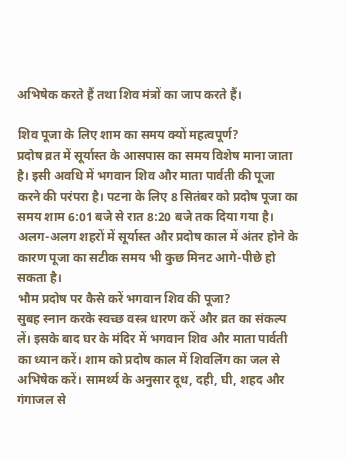अभिषेक करते हैं तथा शिव मंत्रों का जाप करते हैं।

शिव पूजा के लिए शाम का समय क्यों महत्वपूर्ण?
प्रदोष व्रत में सूर्यास्त के आसपास का समय विशेष माना जाता है। इसी अवधि में भगवान शिव और माता पार्वती की पूजा करने की परंपरा है। पटना के लिए 8 सितंबर को प्रदोष पूजा का समय शाम 6:01 बजे से रात 8:20 बजे तक दिया गया है। अलग-अलग शहरों में सूर्यास्त और प्रदोष काल में अंतर होने के कारण पूजा का सटीक समय भी कुछ मिनट आगे-पीछे हो सकता है।
भौम प्रदोष पर कैसे करें भगवान शिव की पूजा?
सुबह स्नान करके स्वच्छ वस्त्र धारण करें और व्रत का संकल्प लें। इसके बाद घर के मंदिर में भगवान शिव और माता पार्वती का ध्यान करें। शाम को प्रदोष काल में शिवलिंग का जल से अभिषेक करें। सामर्थ्य के अनुसार दूध, दही, घी, शहद और गंगाजल से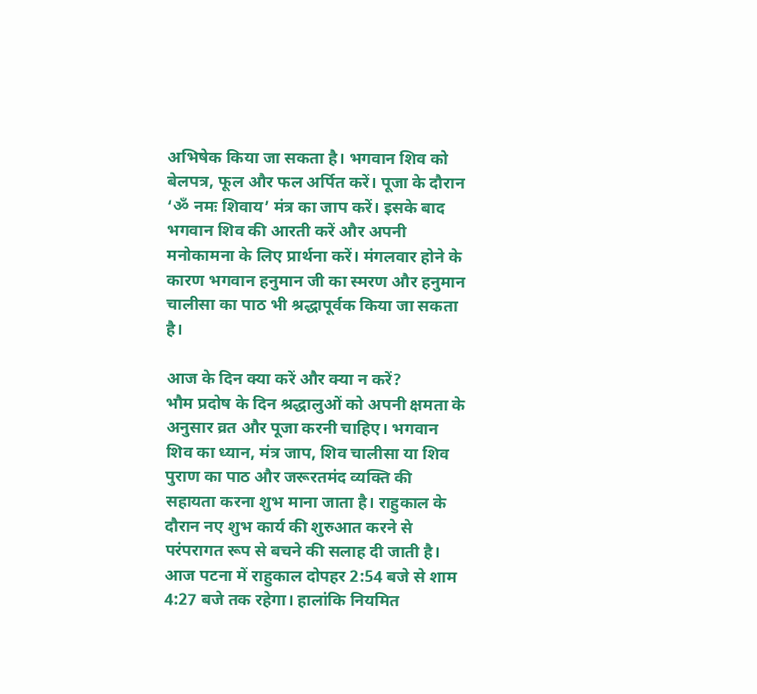अभिषेक किया जा सकता है। भगवान शिव को बेलपत्र, फूल और फल अर्पित करें। पूजा के दौरान ‘ॐ नमः शिवाय’ मंत्र का जाप करें। इसके बाद भगवान शिव की आरती करें और अपनी मनोकामना के लिए प्रार्थना करें। मंगलवार होने के कारण भगवान हनुमान जी का स्मरण और हनुमान चालीसा का पाठ भी श्रद्धापूर्वक किया जा सकता है।

आज के दिन क्या करें और क्या न करें?
भौम प्रदोष के दिन श्रद्धालुओं को अपनी क्षमता के अनुसार व्रत और पूजा करनी चाहिए। भगवान शिव का ध्यान, मंत्र जाप, शिव चालीसा या शिव पुराण का पाठ और जरूरतमंद व्यक्ति की सहायता करना शुभ माना जाता है। राहुकाल के दौरान नए शुभ कार्य की शुरुआत करने से परंपरागत रूप से बचने की सलाह दी जाती है। आज पटना में राहुकाल दोपहर 2:54 बजे से शाम 4:27 बजे तक रहेगा। हालांकि नियमित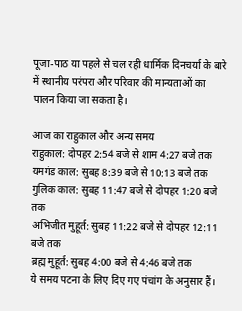पूजा-पाठ या पहले से चल रही धार्मिक दिनचर्या के बारे में स्थानीय परंपरा और परिवार की मान्यताओं का पालन किया जा सकता है।

आज का राहुकाल और अन्य समय
राहुकाल: दोपहर 2:54 बजे से शाम 4:27 बजे तक
यमगंड काल: सुबह 8:39 बजे से 10:13 बजे तक
गुलिक काल: सुबह 11:47 बजे से दोपहर 1:20 बजे तक
अभिजीत मुहूर्त: सुबह 11:22 बजे से दोपहर 12:11 बजे तक
ब्रह्म मुहूर्त: सुबह 4:00 बजे से 4:46 बजे तक
ये समय पटना के लिए दिए गए पंचांग के अनुसार हैं।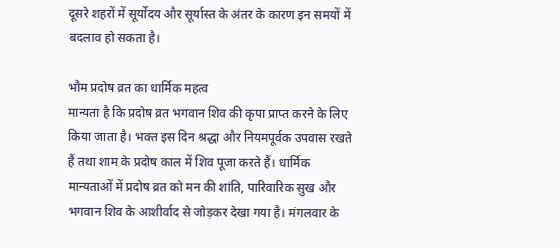दूसरे शहरों में सूर्योदय और सूर्यास्त के अंतर के कारण इन समयों में बदलाव हो सकता है।

भौम प्रदोष व्रत का धार्मिक महत्व
मान्यता है कि प्रदोष व्रत भगवान शिव की कृपा प्राप्त करने के लिए किया जाता है। भक्त इस दिन श्रद्धा और नियमपूर्वक उपवास रखते हैं तथा शाम के प्रदोष काल में शिव पूजा करते हैं। धार्मिक मान्यताओं में प्रदोष व्रत को मन की शांति, पारिवारिक सुख और भगवान शिव के आशीर्वाद से जोड़कर देखा गया है। मंगलवार के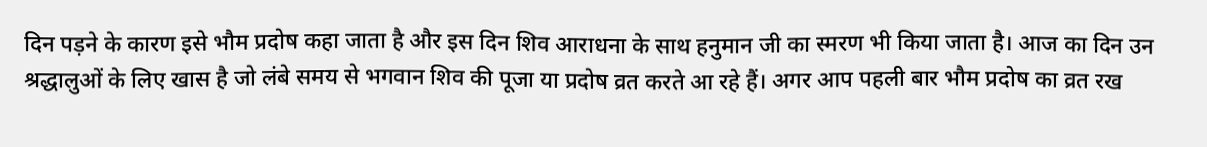दिन पड़ने के कारण इसे भौम प्रदोष कहा जाता है और इस दिन शिव आराधना के साथ हनुमान जी का स्मरण भी किया जाता है। आज का दिन उन श्रद्धालुओं के लिए खास है जो लंबे समय से भगवान शिव की पूजा या प्रदोष व्रत करते आ रहे हैं। अगर आप पहली बार भौम प्रदोष का व्रत रख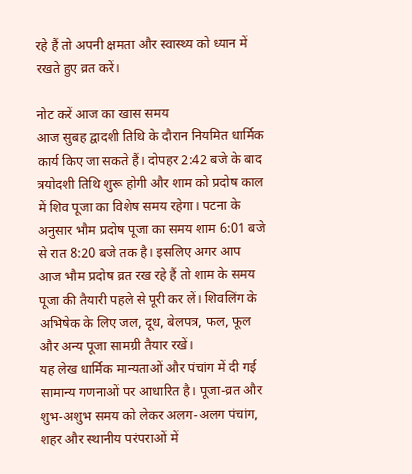रहे हैं तो अपनी क्षमता और स्वास्थ्य को ध्यान में रखते हुए व्रत करें।

नोट करें आज का खास समय
आज सुबह द्वादशी तिथि के दौरान नियमित धार्मिक कार्य किए जा सकते हैं। दोपहर 2:42 बजे के बाद त्रयोदशी तिथि शुरू होगी और शाम को प्रदोष काल में शिव पूजा का विशेष समय रहेगा। पटना के अनुसार भौम प्रदोष पूजा का समय शाम 6:01 बजे से रात 8:20 बजे तक है। इसलिए अगर आप आज भौम प्रदोष व्रत रख रहे हैं तो शाम के समय पूजा की तैयारी पहले से पूरी कर लें। शिवलिंग के अभिषेक के लिए जल, दूध, बेलपत्र, फल, फूल और अन्य पूजा सामग्री तैयार रखें।
यह लेख धार्मिक मान्यताओं और पंचांग में दी गई सामान्य गणनाओं पर आधारित है। पूजा-व्रत और शुभ-अशुभ समय को लेकर अलग-अलग पंचांग, शहर और स्थानीय परंपराओं में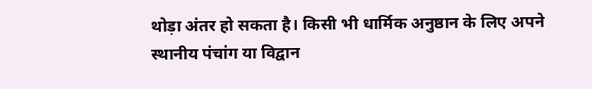थोड़ा अंतर हो सकता है। किसी भी धार्मिक अनुष्ठान के लिए अपने स्थानीय पंचांग या विद्वान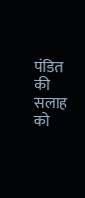पंडित की सलाह को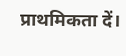प्राथमिकता दें।